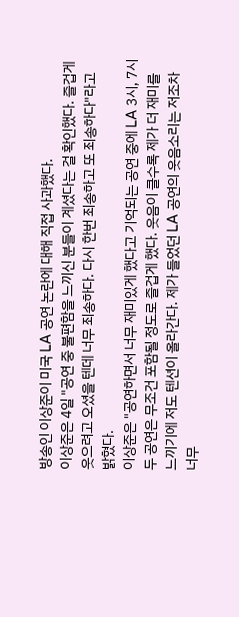방송인 이상준이 미국 LA 공연 논란에 대해 직접 사과했다.
이상준은 4일 "공연 중 불편함을 느끼신 분들이 계셨다는 걸 확인했다. 즐겁게 웃으려고 오셨을 텐데 너무 죄송하다. 다시 한번 죄송하고 또 죄송하다"라고 밝혔다.
이상준은 "공연하면서 너무 재미있게 했다고 기억되는 공연 중에 LA 3시, 7시 두 공연은 무조건 포함될 정도로 즐겁게 했다. 웃음이 클수록 제가 더 재미를 느끼기에 저도 텐션이 올라간다. 제가 들었던 LA 공연의 웃음소리는 저조차 너무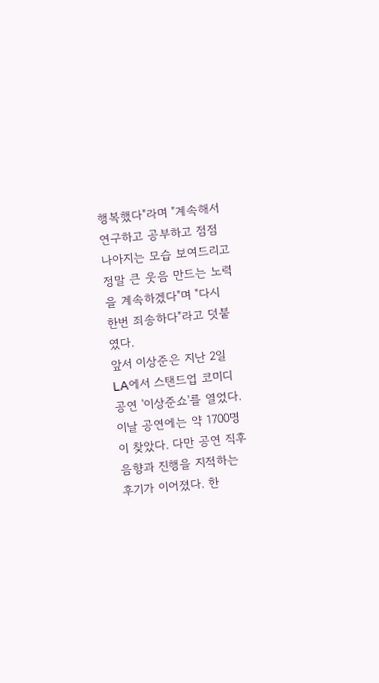행복했다"라며 "계속해서 연구하고 공부하고 점점 나아지는 모습 보여드리고 정말 큰 웃음 만드는 노력을 계속하겠다"며 "다시 한번 죄송하다"라고 덧붙였다.
앞서 이상준은 지난 2일 LA에서 스탠드업 코미디 공연 '이상준쇼'를 열었다.
이날 공연에는 약 1700명이 찾았다. 다만 공연 직후 음향과 진행을 지적하는 후기가 이어졌다. 한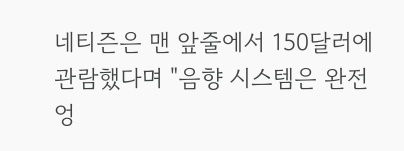네티즌은 맨 앞줄에서 150달러에 관람했다며 "음향 시스템은 완전 엉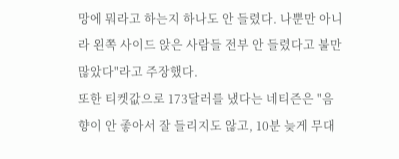망에 뭐라고 하는지 하나도 안 들렸다. 나뿐만 아니라 왼쪽 사이드 앉은 사람들 전부 안 들렸다고 불만 많았다"라고 주장했다.
또한 티켓값으로 173달러를 냈다는 네티즌은 "음향이 안 좋아서 잘 들리지도 않고, 10분 늦게 무대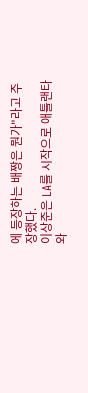에 등장하는 배짱은 뭔가"라고 주장했다.
이상준은 LA를 시작으로 애틀랜타와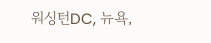워싱턴DC, 뉴욕,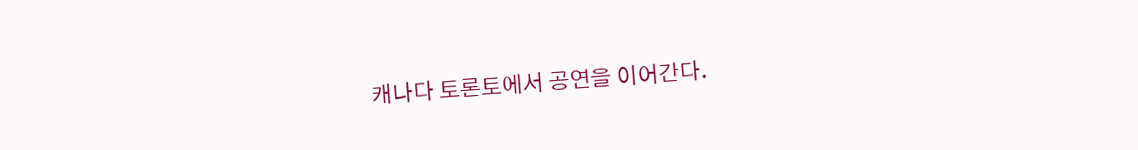캐나다 토론토에서 공연을 이어간다.